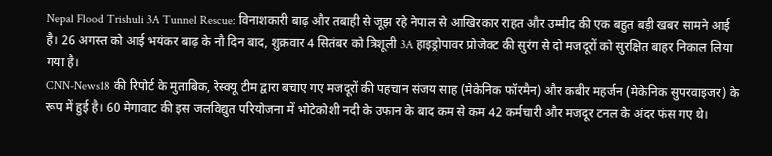Nepal Flood Trishuli 3A Tunnel Rescue: विनाशकारी बाढ़ और तबाही से जूझ रहे नेपाल से आखिरकार राहत और उम्मीद की एक बहुत बड़ी खबर सामने आई है। 26 अगस्त को आई भयंकर बाढ़ के नौ दिन बाद, शुक्रवार 4 सितंबर को त्रिशूली 3A हाइड्रोपावर प्रोजेक्ट की सुरंग से दो मजदूरों को सुरक्षित बाहर निकाल लिया गया है।
CNN-News18 की रिपोर्ट के मुताबिक, रेस्क्यू टीम द्वारा बचाए गए मजदूरों की पहचान संजय साह (मेकेनिक फॉरमैन) और कबीर महर्जन (मेकेनिक सुपरवाइजर) के रूप में हुई है। 60 मेगावाट की इस जलविद्युत परियोजना में भोटेकोशी नदी के उफान के बाद कम से कम 42 कर्मचारी और मजदूर टनल के अंदर फंस गए थे।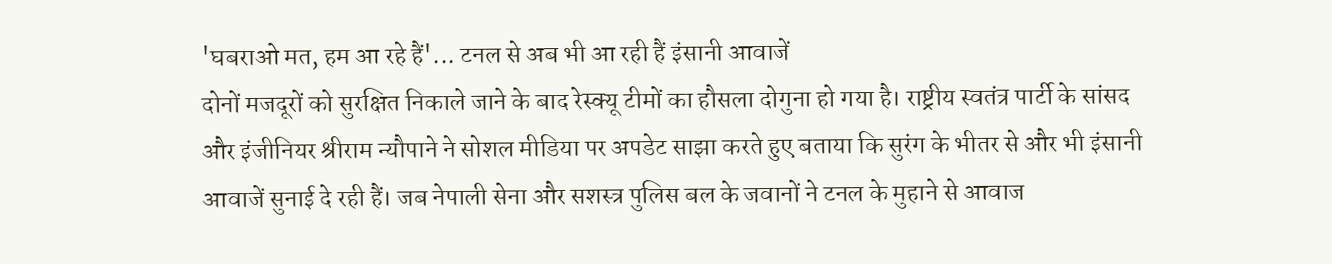'घबराओ मत, हम आ रहे हैं'... टनल से अब भी आ रही हैं इंसानी आवाजें
दोनों मजदूरों को सुरक्षित निकाले जाने के बाद रेस्क्यू टीमों का हौसला दोगुना हो गया है। राष्ट्रीय स्वतंत्र पार्टी के सांसद और इंजीनियर श्रीराम न्यौपाने ने सोशल मीडिया पर अपडेट साझा करते हुए बताया कि सुरंग के भीतर से और भी इंसानी आवाजें सुनाई दे रही हैं। जब नेपाली सेना और सशस्त्र पुलिस बल के जवानों ने टनल के मुहाने से आवाज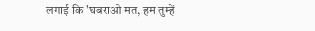लगाई कि 'घबराओ मत, हम तुम्हें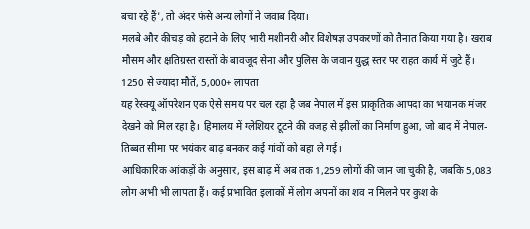बचा रहे हैं', तो अंदर फंसे अन्य लोगों ने जवाब दिया।
मलबे और कीचड़ को हटाने के लिए भारी मशीनरी और विशेषज्ञ उपकरणों को तैनात किया गया है। खराब मौसम और क्षतिग्रस्त रास्तों के बावजूद सेना और पुलिस के जवान युद्ध स्तर पर राहत कार्य में जुटे हैं।
1250 से ज्यादा मौतें, 5,000+ लापता
यह रेस्क्यू ऑपरेशन एक ऐसे समय पर चल रहा है जब नेपाल में इस प्राकृतिक आपदा का भयानक मंजर देखने को मिल रहा है। हिमालय में ग्लेशियर टूटने की वजह से झीलों का निर्माण हुआ, जो बाद में नेपाल-तिब्बत सीमा पर भयंकर बाढ़ बनकर कई गांवों को बहा ले गई।
आधिकारिक आंकड़ों के अनुसार, इस बाढ़ में अब तक 1,259 लोगों की जान जा चुकी है, जबकि 5,083 लोग अभी भी लापता हैं। कई प्रभावित इलाकों में लोग अपनों का शव न मिलने पर कुश के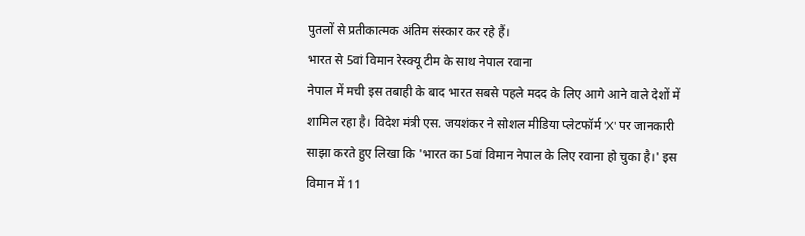पुतलों से प्रतीकात्मक अंतिम संस्कार कर रहे हैं।
भारत से 5वां विमान रेस्क्यू टीम के साथ नेपाल रवाना
नेपाल में मची इस तबाही के बाद भारत सबसे पहले मदद के लिए आगे आने वाले देशों में शामिल रहा है। विदेश मंत्री एस. जयशंकर ने सोशल मीडिया प्लेटफॉर्म 'X' पर जानकारी साझा करते हुए लिखा कि 'भारत का 5वां विमान नेपाल के लिए रवाना हो चुका है।' इस विमान में 11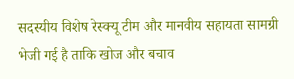सदस्यीय विशेष रेस्क्यू टीम और मानवीय सहायता सामग्री भेजी गई है ताकि खोज और बचाव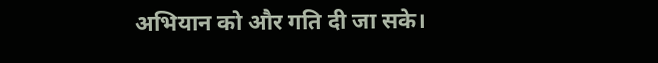अभियान को और गति दी जा सके।